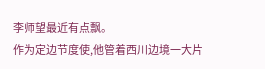李师望最近有点飘。
作为定边节度使,他管着西川边境一大片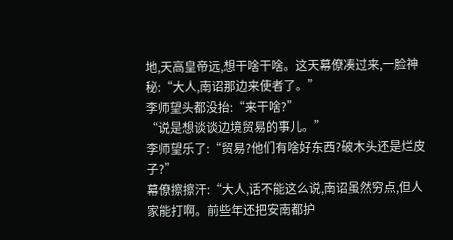地,天高皇帝远,想干啥干啥。这天幕僚凑过来,一脸神秘:“大人,南诏那边来使者了。”
李师望头都没抬:“来干啥?”
“说是想谈谈边境贸易的事儿。”
李师望乐了:“贸易?他们有啥好东西?破木头还是烂皮子?”
幕僚擦擦汗:“大人,话不能这么说,南诏虽然穷点,但人家能打啊。前些年还把安南都护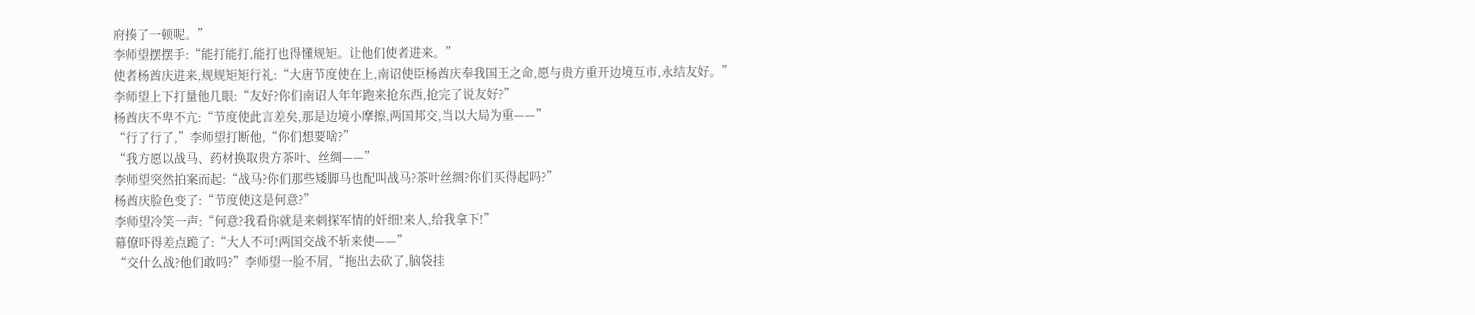府揍了一顿呢。”
李师望摆摆手:“能打能打,能打也得懂规矩。让他们使者进来。”
使者杨酋庆进来,规规矩矩行礼:“大唐节度使在上,南诏使臣杨酋庆奉我国王之命,愿与贵方重开边境互市,永结友好。”
李师望上下打量他几眼:“友好?你们南诏人年年跑来抢东西,抢完了说友好?”
杨酋庆不卑不亢:“节度使此言差矣,那是边境小摩擦,两国邦交,当以大局为重——”
“行了行了,”李师望打断他,“你们想要啥?”
“我方愿以战马、药材换取贵方茶叶、丝绸——”
李师望突然拍案而起:“战马?你们那些矮脚马也配叫战马?茶叶丝绸?你们买得起吗?”
杨酋庆脸色变了:“节度使这是何意?”
李师望冷笑一声:“何意?我看你就是来刺探军情的奸细!来人,给我拿下!”
幕僚吓得差点跪了:“大人不可!两国交战不斩来使——”
“交什么战?他们敢吗?”李师望一脸不屑,“拖出去砍了,脑袋挂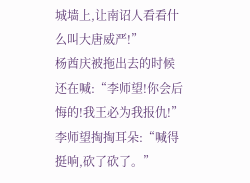城墙上,让南诏人看看什么叫大唐威严!”
杨酋庆被拖出去的时候还在喊:“李师望!你会后悔的!我王必为我报仇!”
李师望掏掏耳朵:“喊得挺响,砍了砍了。”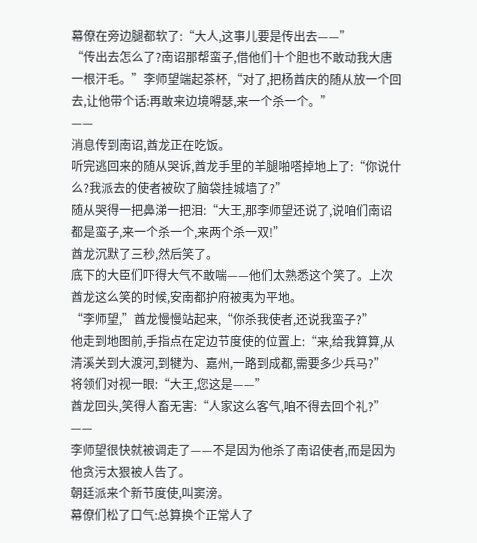幕僚在旁边腿都软了:“大人,这事儿要是传出去——”
“传出去怎么了?南诏那帮蛮子,借他们十个胆也不敢动我大唐一根汗毛。”李师望端起茶杯,“对了,把杨酋庆的随从放一个回去,让他带个话:再敢来边境嘚瑟,来一个杀一个。”
——
消息传到南诏,酋龙正在吃饭。
听完逃回来的随从哭诉,酋龙手里的羊腿啪嗒掉地上了:“你说什么?我派去的使者被砍了脑袋挂城墙了?”
随从哭得一把鼻涕一把泪:“大王,那李师望还说了,说咱们南诏都是蛮子,来一个杀一个,来两个杀一双!”
酋龙沉默了三秒,然后笑了。
底下的大臣们吓得大气不敢喘——他们太熟悉这个笑了。上次酋龙这么笑的时候,安南都护府被夷为平地。
“李师望,”酋龙慢慢站起来,“你杀我使者,还说我蛮子?”
他走到地图前,手指点在定边节度使的位置上:“来,给我算算,从清溪关到大渡河,到犍为、嘉州,一路到成都,需要多少兵马?”
将领们对视一眼:“大王,您这是——”
酋龙回头,笑得人畜无害:“人家这么客气,咱不得去回个礼?”
——
李师望很快就被调走了——不是因为他杀了南诏使者,而是因为他贪污太狠被人告了。
朝廷派来个新节度使,叫窦滂。
幕僚们松了口气:总算换个正常人了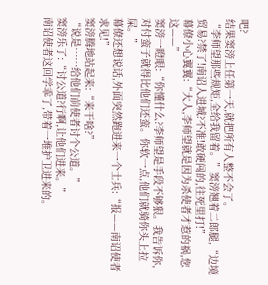吧?
结果窦滂上任第一天,就把所有人整不会了。
“李师望那些规矩,全给我留着。”窦滂翘着二郎腿,“边境贸易?禁了!南诏人进城?不准!敢硬闯的,往死里打!”
幕僚小心翼翼:“大人,李师望就是因为杀使者才惹的祸,您这——”
窦滂一瞪眼:“你懂什么?李师望是手段不够狠。我告诉你,对付蛮子就得比他们还蛮。你软一点,他们就骑你头上拉屎。”
幕僚还想说话,外面突然跑进来一个士兵:“报——南诏使者求见!”
窦滂腾地站起来:“来干啥?”
“说是……给他们前使者讨个公道。”
窦滂乐了:“讨公道?行啊,让他们进来。”
南诏使者这回学乖了,带着一堆护卫进来的。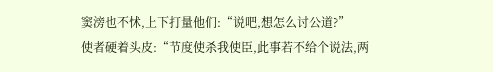窦滂也不怵,上下打量他们:“说吧,想怎么讨公道?”
使者硬着头皮:“节度使杀我使臣,此事若不给个说法,两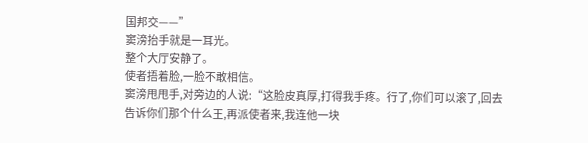国邦交——”
窦滂抬手就是一耳光。
整个大厅安静了。
使者捂着脸,一脸不敢相信。
窦滂甩甩手,对旁边的人说:“这脸皮真厚,打得我手疼。行了,你们可以滚了,回去告诉你们那个什么王,再派使者来,我连他一块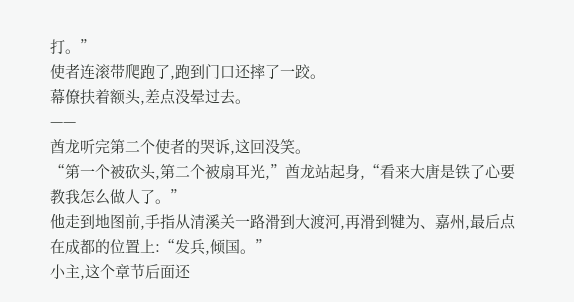打。”
使者连滚带爬跑了,跑到门口还摔了一跤。
幕僚扶着额头,差点没晕过去。
——
酋龙听完第二个使者的哭诉,这回没笑。
“第一个被砍头,第二个被扇耳光,”酋龙站起身,“看来大唐是铁了心要教我怎么做人了。”
他走到地图前,手指从清溪关一路滑到大渡河,再滑到犍为、嘉州,最后点在成都的位置上:“发兵,倾国。”
小主,这个章节后面还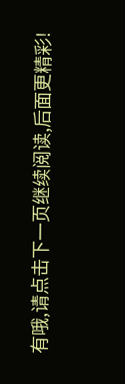有哦,请点击下一页继续阅读,后面更精彩!